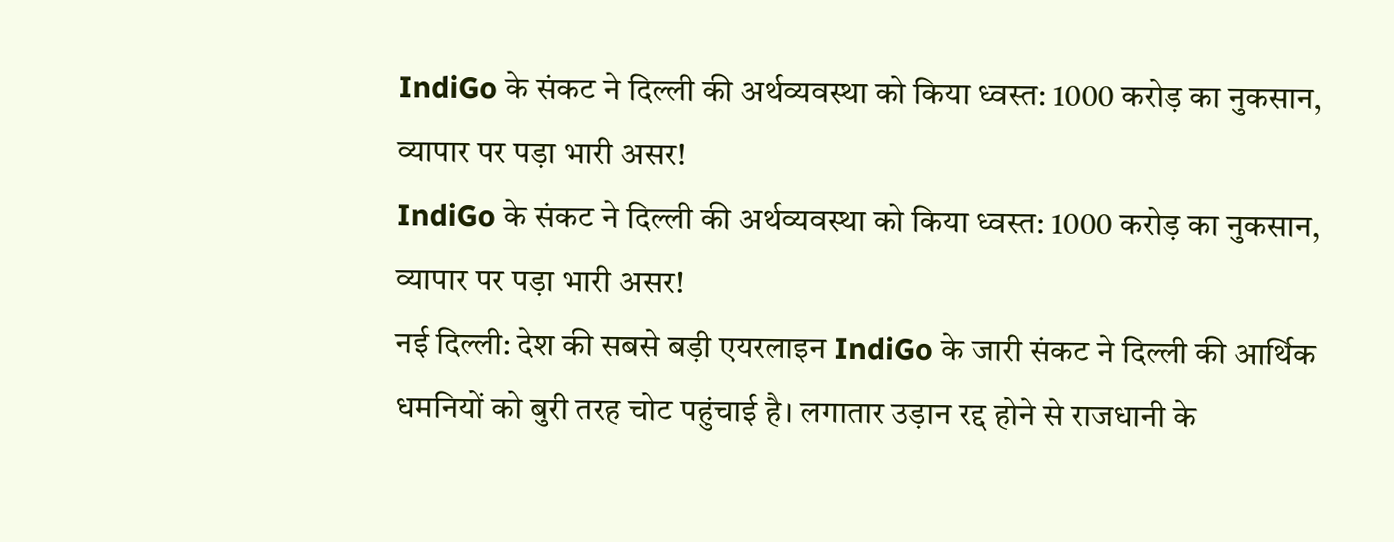IndiGo के संकट ने दिल्ली की अर्थव्यवस्था को किया ध्वस्त: 1000 करोड़ का नुकसान, व्यापार पर पड़ा भारी असर!
IndiGo के संकट ने दिल्ली की अर्थव्यवस्था को किया ध्वस्त: 1000 करोड़ का नुकसान, व्यापार पर पड़ा भारी असर!
नई दिल्ली: देश की सबसे बड़ी एयरलाइन IndiGo के जारी संकट ने दिल्ली की आर्थिक धमनियों को बुरी तरह चोट पहुंचाई है। लगातार उड़ान रद्द होने से राजधानी के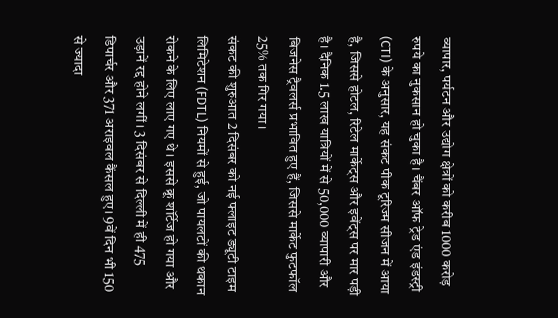व्यापार, पर्यटन और उद्योग क्षेत्रों को करीब 1000 करोड़ रुपये का नुकसान हो चुका है। चैंबर ऑफ ट्रेड एंड इंडस्ट्री (CTI) के अनुसार, यह संकट पीक टूरिज्म सीजन में आया है, जिससे होटल, रिटेल मार्केट्स और इवेंट्स पर मार पड़ी है। दैनिक 1.5 लाख यात्रियों में से 50,000 व्यापारी और बिजनेस ट्रैवलर्स प्रभावित हुए हैं, जिससे मार्केट फुटफॉल 25% तक गिर गया।
संकट की शुरुआत 2 दिसंबर को नई फ्लाइट ड्यूटी टाइम लिमिटेशन (FDTL) नियमों से हुई, जो पायलटों की थकान रोकने के लिए लाए गए थे। इससे क्रू शॉर्टेज हो गया और उड़ानें रद्द होने लगीं। 3 दिसंबर से दिल्ली में ही 475 डिपार्चर और 371 अराइवल कैंसल हुए। 9वें दिन भी 150 से ज्यादा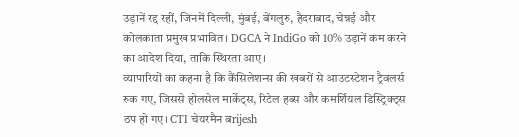उड़ानें रद्द रहीं, जिनमें दिल्ली, मुंबई, बेंगलुरु, हैदराबाद, चेन्नई और कोलकाता प्रमुख प्रभावित। DGCA ने IndiGo को 10% उड़ानें कम करने का आदेश दिया, ताकि स्थिरता आए।
व्यापारियों का कहना है कि कैंसिलेशन्स की खबरों से आउटस्टेशन ट्रैवलर्स रुक गए, जिससे होलसेल मार्केट्स, रिटेल हब्स और कमर्शियल डिस्ट्रिक्ट्स ठप हो गए। CTI चेयरमैन बrijesh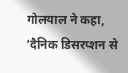गोलयाल ने कहा, ‘दैनिक डिसरप्शन से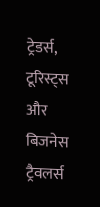ट्रेडर्स, टूरिस्ट्स और बिजनेस ट्रैवलर्स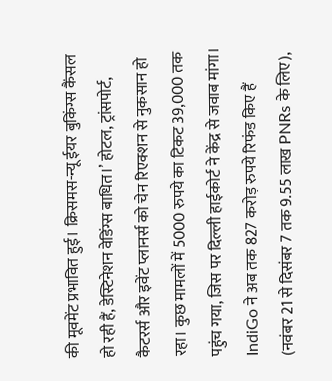की मूवमेंट प्रभावित हुई। क्रिसमस-न्यू ईयर बुकिंग्स कैंसल हो रही हैं, डेस्टिनेशन वेडिंग्स बाधित।’ होटल, ट्रांसपोर्ट, कैटरर्स और इवेंट प्लानर्स को चेन रिएक्शन से नुकसान हो रहा। कुछ मामलों में 5000 रुपये का टिकट 39,000 तक पहुंच गया, जिस पर दिल्ली हाईकोर्ट ने केंद्र से जवाब मांगा।
IndiGo ने अब तक 827 करोड़ रुपये रिफंड किए हैं (नवंबर 21 से दिसंबर 7 तक 9.55 लाख PNRs के लिए),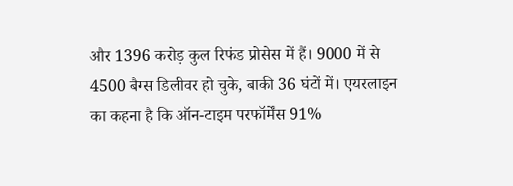और 1396 करोड़ कुल रिफंड प्रोसेस में हैं। 9000 में से 4500 बैग्स डिलीवर हो चुके, बाकी 36 घंटों में। एयरलाइन का कहना है कि ऑन-टाइम परफॉर्मेंस 91%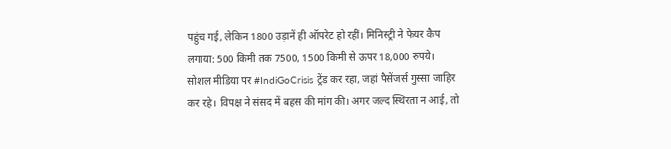पहुंच गई, लेकिन 1800 उड़ानें ही ऑपरेट हो रहीं। मिनिस्ट्री ने फेयर कैप लगाया: 500 किमी तक 7500, 1500 किमी से ऊपर 18,000 रुपये।
सोशल मीडिया पर #IndiGoCrisis ट्रेंड कर रहा, जहां पैसेंजर्स गुस्सा जाहिर कर रहे। विपक्ष ने संसद में बहस की मांग की। अगर जल्द स्थिरता न आई, तो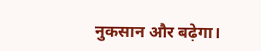नुकसान और बढ़ेगा।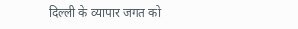दिल्ली के व्यापार जगत को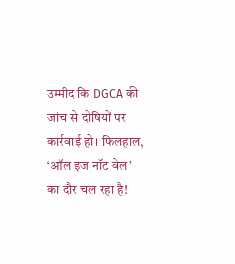उम्मीद कि DGCA की जांच से दोषियों पर कार्रवाई हो। फिलहाल, ‘ऑल इज नॉट वेल’ का दौर चल रहा है!